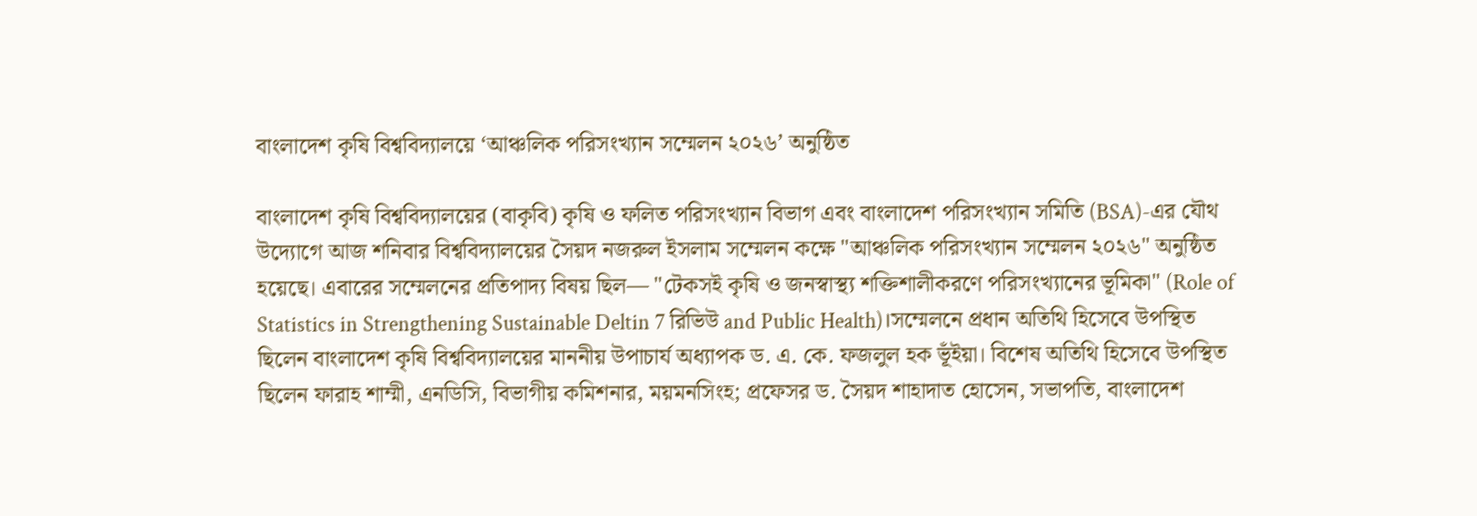বাংলাদেশ কৃষি বিশ্ববিদ্যালয়ে ‘আঞ্চলিক পরিসংখ্যান সম্মেলন ২০২৬’ অনুষ্ঠিত

বাংলাদেশ কৃষি বিশ্ববিদ্যালয়ের (বাকৃবি) কৃষি ও ফলিত পরিসংখ্যান বিভাগ এবং বাংলাদেশ পরিসংখ্যান সমিতি (BSA)-এর যৌথ উদ্যোগে আজ শনিবার বিশ্ববিদ্যালয়ের সৈয়দ নজরুল ইসলাম সম্মেলন কক্ষে "আঞ্চলিক পরিসংখ্যান সম্মেলন ২০২৬" অনুষ্ঠিত হয়েছে। এবারের সম্মেলনের প্রতিপাদ্য বিষয় ছিল— "টেকসই কৃষি ও জনস্বাস্থ্য শক্তিশালীকরণে পরিসংখ্যানের ভূমিকা" (Role of Statistics in Strengthening Sustainable Deltin 7 রিভিউ and Public Health)।সম্মেলনে প্রধান অতিথি হিসেবে উপস্থিত ছিলেন বাংলাদেশ কৃষি বিশ্ববিদ্যালয়ের মাননীয় উপাচার্য অধ্যাপক ড. এ. কে. ফজলুল হক ভূঁইয়া। বিশেষ অতিথি হিসেবে উপস্থিত ছিলেন ফারাহ শাম্মী, এনডিসি, বিভাগীয় কমিশনার, ময়মনসিংহ; প্রফেসর ড. সৈয়দ শাহাদাত হোসেন, সভাপতি, বাংলাদেশ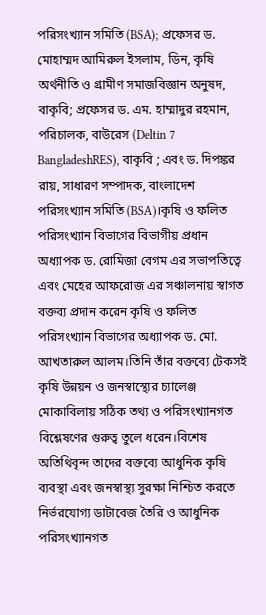পরিসংখ্যান সমিতি (BSA); প্রফেসর ড. মোহাম্মদ আমিরুল ইসলাম, ডিন, কৃষি অর্থনীতি ও গ্রামীণ সমাজবিজ্ঞান অনুষদ, বাকৃবি; প্রফেসর ড. এম. হাম্মাদুর রহমান, পরিচালক, বাউরেস (Deltin 7 BangladeshRES), বাকৃবি ; এবং ড. দিপঙ্কর রায়, সাধারণ সম্পাদক, বাংলাদেশ পরিসংখ্যান সমিতি (BSA)।কৃষি ও ফলিত পরিসংখ্যান বিভাগের বিভাগীয় প্রধান অধ্যাপক ড. রোমিজা বেগম এর সভাপতিত্বে এবং মেহের আফরোজ এর সঞ্চালনায় স্বাগত বক্তব্য প্রদান করেন কৃষি ও ফলিত পরিসংখ্যান বিভাগের অধ্যাপক ড. মো. আখতারুল আলম।তিনি তাঁর বক্তব্যে টেকসই কৃষি উন্নয়ন ও জনস্বাস্থ্যের চ্যালেঞ্জ মোকাবিলায় সঠিক তথ্য ও পরিসংখ্যানগত বিশ্লেষণের গুরুত্ব তুলে ধরেন।বিশেষ অতিথিবৃন্দ তাদের বক্তব্যে আধুনিক কৃষি ব্যবস্থা এবং জনস্বাস্থ্য সুরক্ষা নিশ্চিত করতে নির্ভরযোগ্য ডাটাবেজ তৈরি ও আধুনিক পরিসংখ্যানগত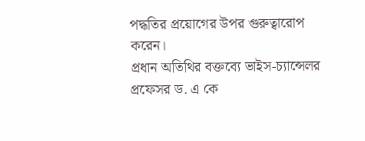পদ্ধতির প্রয়োগের উপর গুরুত্বারোপ করেন।
প্রধান অতিথির বক্তব্যে ভাইস-চ্যান্সেলর প্রফেসর ড. এ কে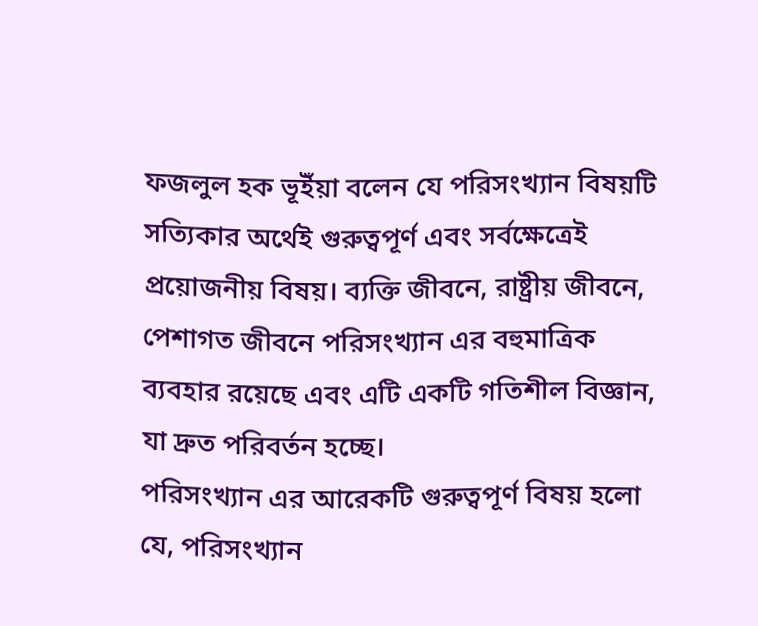ফজলুল হক ভূইঁয়া বলেন যে পরিসংখ্যান বিষয়টি সত্যিকার অর্থেই গুরুত্বপূর্ণ এবং সর্বক্ষেত্রেই প্রয়োজনীয় বিষয়। ব্যক্তি জীবনে, রাষ্ট্রীয় জীবনে, পেশাগত জীবনে পরিসংখ্যান এর বহুমাত্রিক ব্যবহার রয়েছে এবং এটি একটি গতিশীল বিজ্ঞান, যা দ্রুত পরিবর্তন হচ্ছে।
পরিসংখ্যান এর আরেকটি গুরুত্বপূর্ণ বিষয় হলো যে, পরিসংখ্যান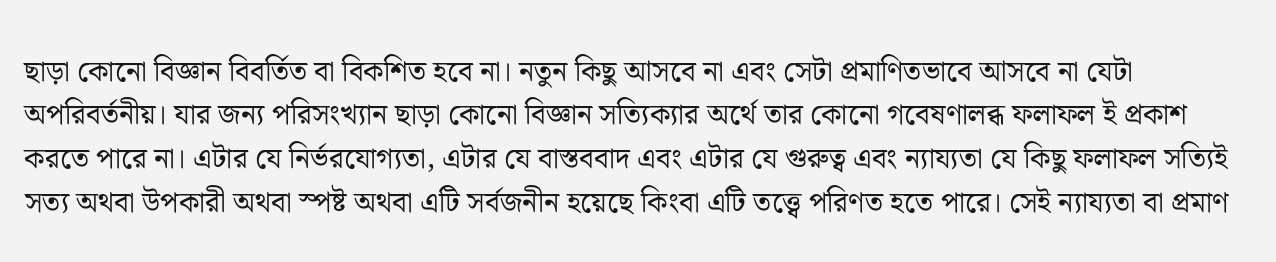ছাড়া কোনো বিজ্ঞান বিবর্তিত বা বিকশিত হবে না। নতুন কিছু আসবে না এবং সেটা প্রমাণিতভাবে আসবে না যেটা অপরিবর্তনীয়। যার জন্য পরিসংখ্যান ছাড়া কোনো বিজ্ঞান সত্যিক্যার অর্থে তার কোনো গবেষণালব্ধ ফলাফল ই প্রকাশ করতে পারে না। এটার যে নির্ভরযোগ্যতা, এটার যে বাস্তববাদ এবং এটার যে গুরুত্ব এবং ন্যায্যতা যে কিছু ফলাফল সত্যিই সত্য অথবা উপকারী অথবা স্পষ্ট অথবা এটি সর্বজনীন হয়েছে কিংবা এটি তত্ত্বে পরিণত হতে পারে। সেই ন্যায্যতা বা প্রমাণ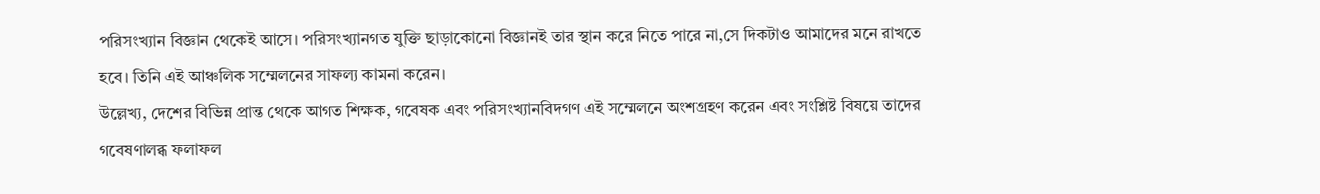পরিসংখ্যান বিজ্ঞান থেকেই আসে। পরিসংখ্যানগত যুক্তি ছাড়াকোনো বিজ্ঞানই তার স্থান করে নিতে পারে না,সে দিকটাও আমাদের মনে রাখতে হবে। তিনি এই আঞ্চলিক সম্মেলনের সাফল্য কামনা করেন।
উল্লেখ্য, দেশের বিভিন্ন প্রান্ত থেকে আগত শিক্ষক, গবেষক এবং পরিসংখ্যানবিদগণ এই সম্মেলনে অংশগ্রহণ করেন এবং সংশ্লিষ্ট বিষয়ে তাদের গবেষণালব্ধ ফলাফল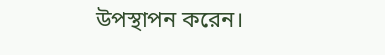উপস্থাপন করেন।